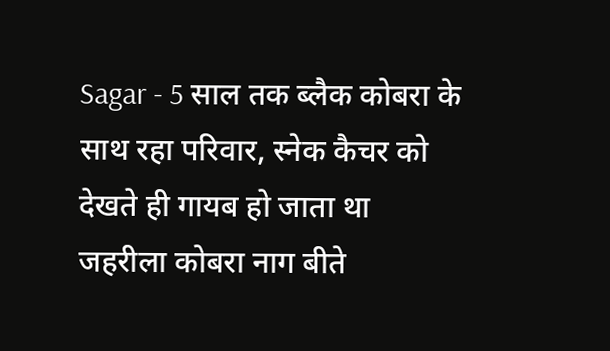Sagar - 5 साल तक ब्लैक कोबरा के साथ रहा परिवार, स्नेक कैचर को देखते ही गायब हो जाता था
जहरीला कोबरा नाग बीते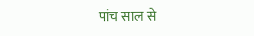पांच साल से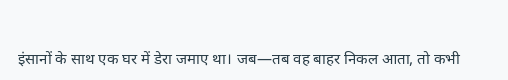इंसानों के साथ एक घर में डेरा जमाए था। जब—तब वह बाहर निकल आता, तो कभी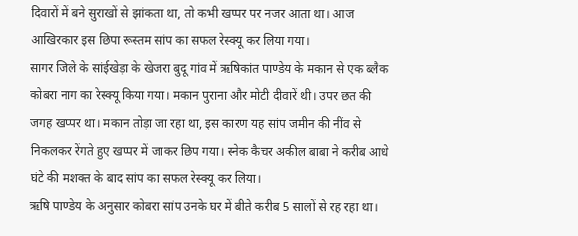दिवारों में बने सुराखों से झांकता था, तो कभी खप्पर पर नजर आता था। आज आखिरकार इस छिपा रूस्तम सांप का सफल रेस्क्यू कर लिया गया।
सागर जिले के सांईखेड़ा के खेजरा बुदू गांव में ऋषिकांत पाण्डेय के मकान से एक ब्लैक कोबरा नाग का रेस्क्यू किया गया। मकान पुराना और मोटी दीवारें थी। उपर छत की जगह खप्पर था। मकान तोड़ा जा रहा था, इस कारण यह सांप जमीन की नींव से निकलकर रेंगते हुए खप्पर में जाकर छिप गया। स्नेक कैचर अकील बाबा ने करीब आधे घंटे की मशक्त के बाद सांप का सफल रेस्क्यू कर लिया।
ऋषि पाण्डेय के अनुसार कोबरा सांप उनके घर में बीते करीब 5 सालों से रह रहा था।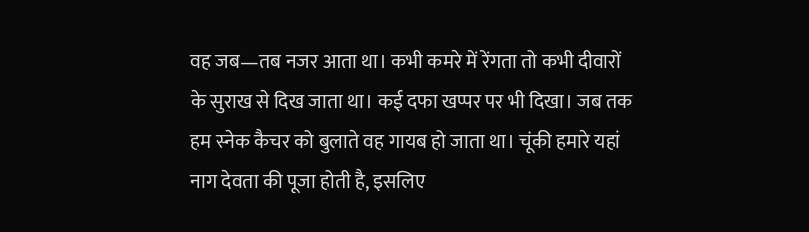वह जब—तब नजर आता था। कभी कमरे में रेंगता तो कभी दीवारों के सुराख से दिख जाता था। कई दफा खप्पर पर भी दिखा। जब तक हम स्नेक कैचर को बुलाते वह गायब हो जाता था। चूंकी हमारे यहां नाग देवता की पूजा होती है, इसलिए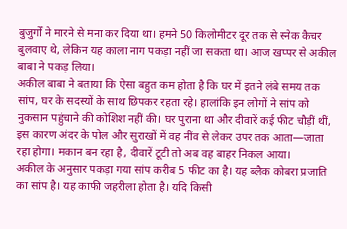बुजुर्गों ने मारने से मना कर दिया था। हमने 50 किलोमीटर दूर तक से स्नेक कैचर बुलवाए थे, लेकिन यह काला नाग पकड़ा नहीं जा सकता था। आज खप्पर से अकील बाबा ने पकड़ लिया।
अकील बाबा ने बताया कि ऐसा बहुत कम होता है कि घर में इतने लंबे समय तक सांप, घर के सदस्यों के साथ छिपकर रहता रहे। हालांकि इन लोगों ने सांप को नुकसान पहुंचाने की कोशिश नहीं की। घर पुराना था और दीवारें कई फीट चौड़ीं थीं, इस कारण अंदर के पोल और सुराखों में वह नींव से लेकर उपर तक आता—जाता रहा होगा। मकान बन रहा है, दीवारें टूटी तो अब वह बाहर निकल आया।
अकील के अनुसार पकड़ा गया सांप करीब 5 फीट का है। यह ब्लैक कोबरा प्रजाति का सांप है। यह काफी जहरीला होता है। यदि किसी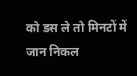को डस ले तो मिनटों में जान निकल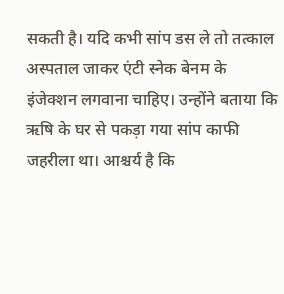सकती है। यदि कभी सांप डस ले तो तत्काल अस्पताल जाकर एंटी स्नेक बेनम के इंजेक्शन लगवाना चाहिए। उन्होंने बताया कि ऋषि के घर से पकड़ा गया सांप काफी जहरीला था। आश्चर्य है कि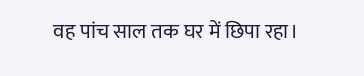वह पांच साल तक घर में छिपा रहा।